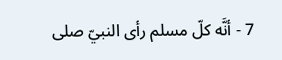7 - أنَّه كلّ مسلم رأى النبيّ صلى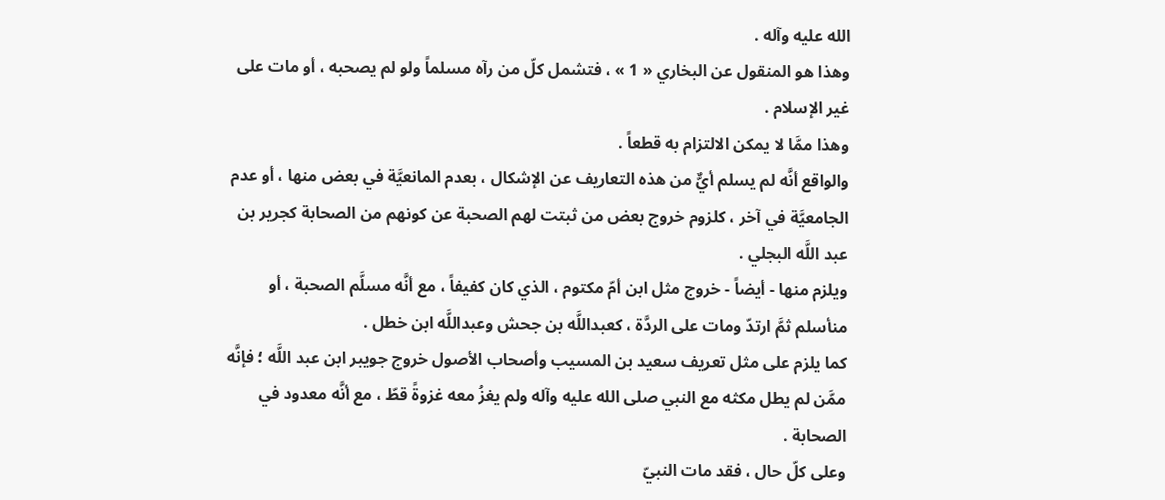الله عليه وآله .
وهذا هو المنقول عن البخاري « 1 » ، فتشمل كلّ من رآه مسلماً ولو لم يصحبه ، أو مات على غير الإسلام .
وهذا ممَّا لا يمكن الالتزام به قطعاً .
والواقع أنَّه لم يسلم أيٌّ من هذه التعاريف عن الإشكال ، بعدم المانعيَّة في بعض منها ، أو عدم الجامعيَّة في آخر ، كلزوم خروج بعض من ثبتت لهم الصحبة عن كونهم من الصحابة كجرير بن عبد اللَّه البجلي .
ويلزم منها - أيضاً - خروج مثل ابن أمّ مكتوم ، الذي كان كفيفاً ، مع أنَّه مسلَّم الصحبة ، أو منأسلم ثمَّ ارتدّ ومات على الردَّة ، كعبداللَّه بن جحش وعبداللَّه ابن خطل .
كما يلزم على مثل تعريف سعيد بن المسيب وأصحاب الأصول خروج جويبر ابن عبد اللَّه ؛ فإنَّه ممَّن لم يطل مكثه مع النبي صلى الله عليه وآله ولم يغزُ معه غزوةً قطّ ، مع أنَّه معدود في الصحابة .
وعلى كلّ حال ، فقد مات النبيّ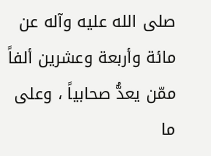صلى الله عليه وآله عن مائة وأربعة وعشرين ألفاً ممّن يعدُّ صحابياً ، وعلى ما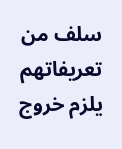سلف من تعريفاتهم يلزم خروج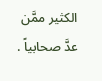الكثير ممَّن عدَّ صحابياً .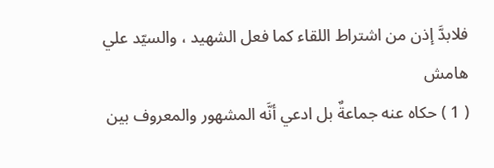فلابدَّ إذن من اشتراط اللقاء كما فعل الشهيد ، والسيّد علي
هامش
( 1 ) حكاه عنه جماعةٌ بل ادعي أنَّه المشهور والمعروف بين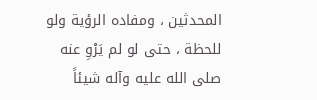المحدثين ، ومفاده الرؤية ولو للحظة ، حتى لو لم يَرْوِ عنه صلى الله عليه وآله شيئاً